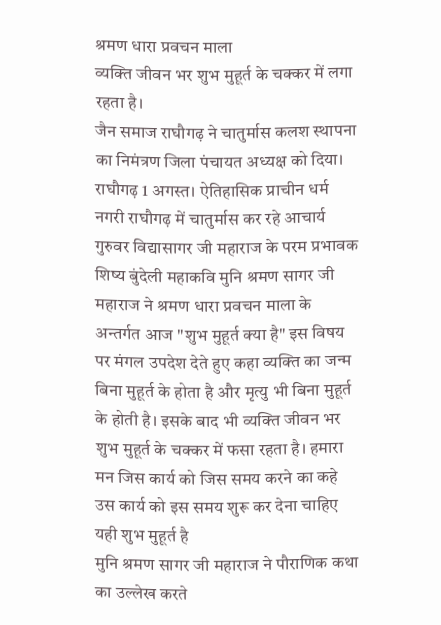श्रमण धारा प्रवचन माला
व्यक्ति जीवन भर शुभ मुहूर्त के चक्कर में लगा रहता है।
जैन समाज राघौगढ़ ने चातुर्मास कलश स्थापना का निमंत्रण जिला पंचायत अध्यक्ष को दिया। राघौगढ़ 1 अगस्त। ऐतिहासिक प्राचीन धर्म नगरी राघौगढ़ में चातुर्मास कर रहे आचार्य गुरुवर विद्यासागर जी महाराज के परम प्रभावक शिष्य बुंदेली महाकवि मुनि श्रमण सागर जी महाराज ने श्रमण धारा प्रवचन माला के अन्तर्गत आज "शुभ मुहूर्त क्या है" इस विषय पर मंगल उपदेश देते हुए कहा व्यक्ति का जन्म बिना मुहूर्त के होता है और मृत्यु भी बिना मुहूर्त के होती है। इसके बाद भी व्यक्ति जीवन भर शुभ मुहूर्त के चक्कर में फसा रहता है। हमारा मन जिस कार्य को जिस समय करने का कहे उस कार्य को इस समय शुरू कर देना चाहिए यही शुभ मुहूर्त है
मुनि श्रमण सागर जी महाराज ने पौराणिक कथा का उल्लेख करते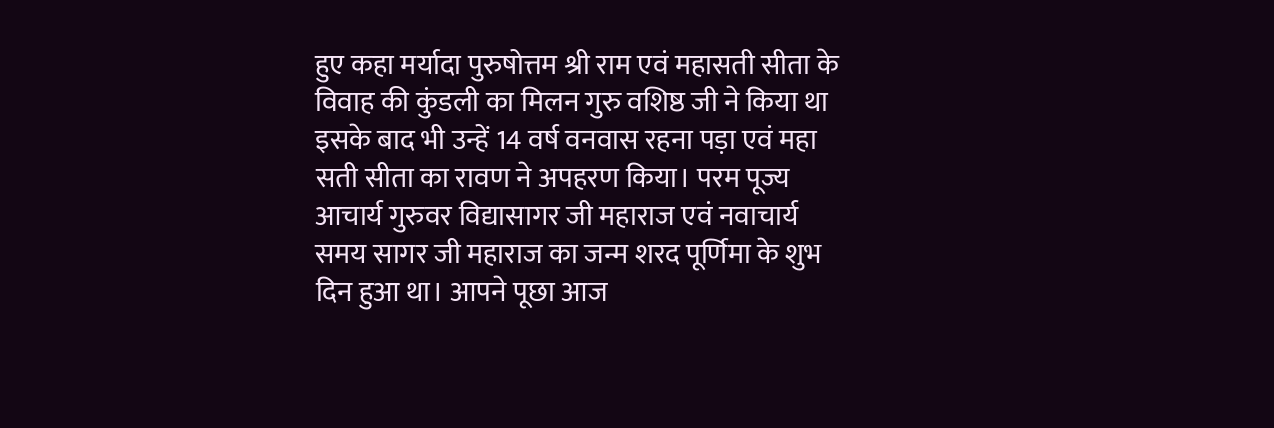हुए कहा मर्यादा पुरुषोत्तम श्री राम एवं महासती सीता के विवाह की कुंडली का मिलन गुरु वशिष्ठ जी ने किया था इसके बाद भी उन्हें 14 वर्ष वनवास रहना पड़ा एवं महा सती सीता का रावण ने अपहरण किया। परम पूज्य आचार्य गुरुवर विद्यासागर जी महाराज एवं नवाचार्य समय सागर जी महाराज का जन्म शरद पूर्णिमा के शुभ दिन हुआ था। आपने पूछा आज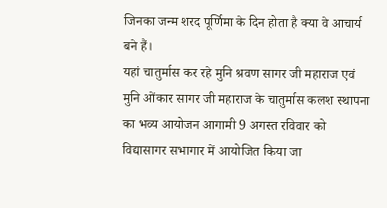जिनका जन्म शरद पूर्णिमा के दिन होता है क्या वे आचार्य बने हैं।
यहां चातुर्मास कर रहे मुनि श्रवण सागर जी महाराज एवं मुनि ओंकार सागर जी महाराज के चातुर्मास कलश स्थापना का भव्य आयोजन आगामी 9 अगस्त रविवार को विद्यासागर सभागार में आयोजित किया जा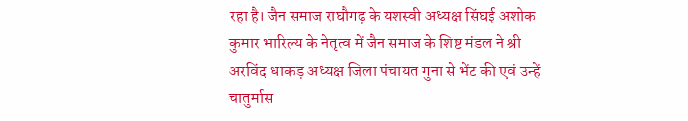रहा है। जैन समाज राघौगढ़ के यशस्वी अध्यक्ष सिंघई अशोक कुमार भारिल्य के नेतृत्व में जैन समाज के शिष्ट मंडल ने श्री अरविंद धाकड़ अध्यक्ष जिला पंचायत गुना से भेंट की एवं उन्हें चातुर्मास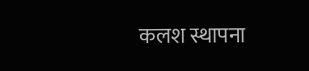कलश स्थापना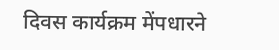दिवस कार्यक्रम मेंपधारने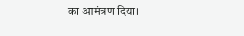का आमंत्रण दिया।